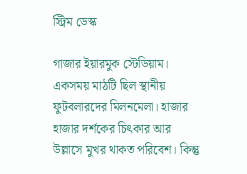স্ট্রিম ডেস্ক

গাজার ইয়ারমুক স্টেডিয়াম। একসময় মাঠটি ছিল স্থানীয় ফুটবলারদের মিলনমেলা। হাজার হাজার দর্শকের চিৎকার আর উল্লাসে মুখর থাকত পরিবেশ। কিন্তু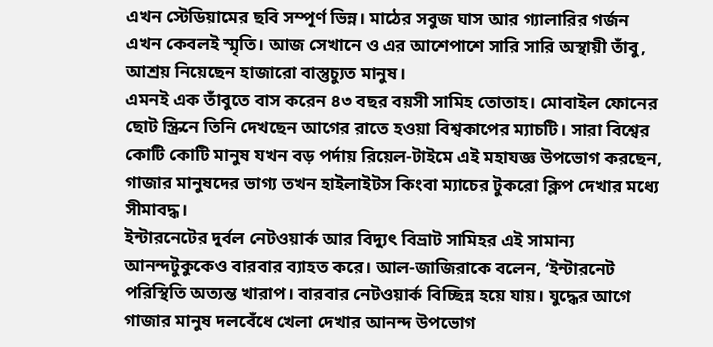এখন স্টেডিয়ামের ছবি সম্পূর্ণ ভিন্ন। মাঠের সবুজ ঘাস আর গ্যালারির গর্জন এখন কেবলই স্মৃতি। আজ সেখানে ও এর আশেপাশে সারি সারি অস্থায়ী তাঁবু, আশ্রয় নিয়েছেন হাজারো বাস্তুচ্যুত মানুষ।
এমনই এক তাঁবুতে বাস করেন ৪৩ বছর বয়সী সামিহ তোতাহ। মোবাইল ফোনের ছোট স্ক্রিনে তিনি দেখছেন আগের রাতে হওয়া বিশ্বকাপের ম্যাচটি। সারা বিশ্বের কোটি কোটি মানুষ যখন বড় পর্দায় রিয়েল-টাইমে এই মহাযজ্ঞ উপভোগ করছেন, গাজার মানুষদের ভাগ্য তখন হাইলাইটস কিংবা ম্যাচের টুকরো ক্লিপ দেখার মধ্যে সীমাবদ্ধ।
ইন্টারনেটের দুর্বল নেটওয়ার্ক আর বিদ্যুৎ বিভ্রাট সামিহর এই সামান্য আনন্দটুকুকেও বারবার ব্যাহত করে। আল-জাজিরাকে বলেন, ‘ইন্টারনেট পরিস্থিতি অত্যন্ত খারাপ। বারবার নেটওয়ার্ক বিচ্ছিন্ন হয়ে যায়। যুদ্ধের আগে গাজার মানুষ দলবেঁধে খেলা দেখার আনন্দ উপভোগ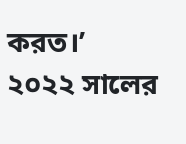করত।’
২০২২ সালের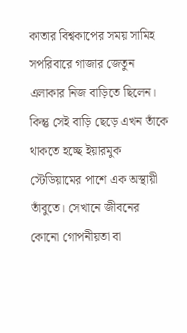কাতার বিশ্বকাপের সময় সামিহ সপরিবারে গাজার জেতুন এলাকার নিজ বাড়িতে ছিলেন। কিন্তু সেই বাড়ি ছেড়ে এখন তাঁকে থাকতে হচ্ছে ইয়ারমুক স্টেডিয়ামের পাশে এক অস্থায়ী তাঁবুতে। সেখানে জীবনের কোনো গোপনীয়তা বা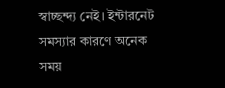স্বাচ্ছন্দ্য নেই। ইন্টারনেট সমস্যার কারণে অনেক সময়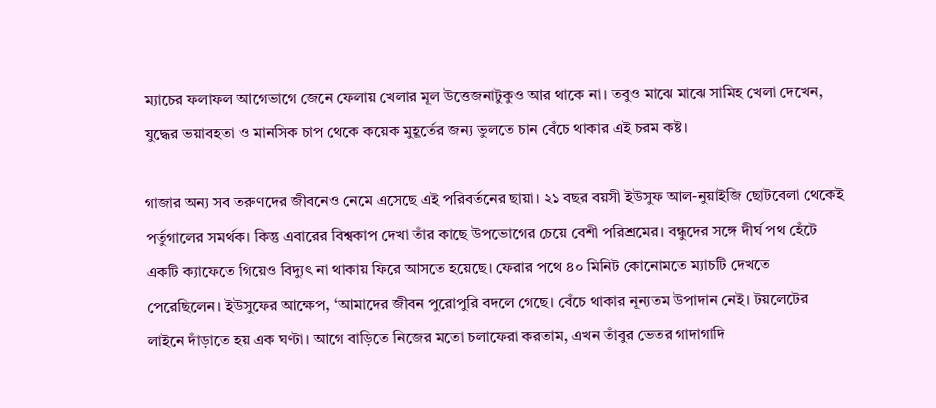ম্যাচের ফলাফল আগেভাগে জেনে ফেলায় খেলার মূল উত্তেজনাটুকুও আর থাকে না। তবুও মাঝে মাঝে সামিহ খেলা দেখেন, যুদ্ধের ভয়াবহতা ও মানসিক চাপ থেকে কয়েক মুহূর্তের জন্য ভুলতে চান বেঁচে থাকার এই চরম কষ্ট।

গাজার অন্য সব তরুণদের জীবনেও নেমে এসেছে এই পরিবর্তনের ছায়া। ২১ বছর বয়সী ইউসুফ আল-নুয়াইজি ছোটবেলা থেকেই পর্তুগালের সমর্থক। কিন্তু এবারের বিশ্বকাপ দেখা তাঁর কাছে উপভোগের চেয়ে বেশী পরিশ্রমের। বন্ধুদের সঙ্গে দীর্ঘ পথ হেঁটে একটি ক্যাফেতে গিয়েও বিদ্যুৎ না থাকায় ফিরে আসতে হয়েছে। ফেরার পথে ৪০ মিনিট কোনোমতে ম্যাচটি দেখতে পেরেছিলেন। ইউসুফের আক্ষেপ, ‘আমাদের জীবন পুরোপুরি বদলে গেছে। বেঁচে থাকার নূন্যতম উপাদান নেই। টয়লেটের লাইনে দাঁড়াতে হয় এক ঘণ্টা। আগে বাড়িতে নিজের মতো চলাফেরা করতাম, এখন তাঁবুর ভেতর গাদাগাদি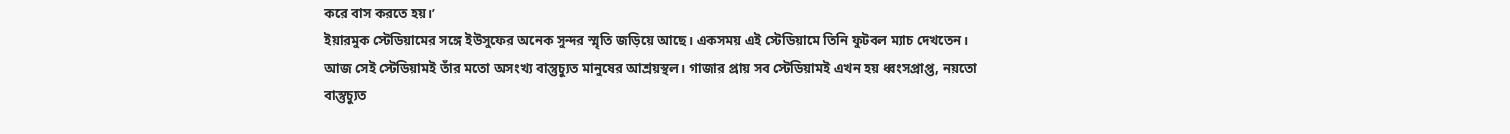করে বাস করতে হয়।’
ইয়ারমুক স্টেডিয়ামের সঙ্গে ইউসুফের অনেক সুন্দর স্মৃতি জড়িয়ে আছে। একসময় এই স্টেডিয়ামে তিনি ফুটবল ম্যাচ দেখতেন। আজ সেই স্টেডিয়ামই তাঁর মতো অসংখ্য বাস্তুচ্যুত মানুষের আশ্রয়স্থল। গাজার প্রায় সব স্টেডিয়ামই এখন হয় ধ্বংসপ্রাপ্ত, নয়তো বাস্তুচ্যুত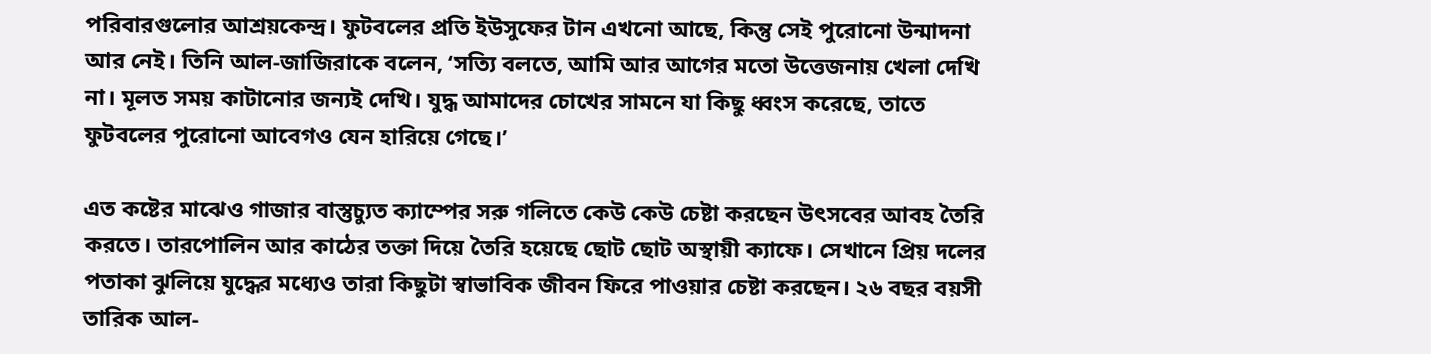পরিবারগুলোর আশ্রয়কেন্দ্র। ফুটবলের প্রতি ইউসুফের টান এখনো আছে, কিন্তু সেই পুরোনো উন্মাদনা আর নেই। তিনি আল-জাজিরাকে বলেন, ‘সত্যি বলতে, আমি আর আগের মতো উত্তেজনায় খেলা দেখি না। মূলত সময় কাটানোর জন্যই দেখি। যুদ্ধ আমাদের চোখের সামনে যা কিছু ধ্বংস করেছে, তাতে ফুটবলের পুরোনো আবেগও যেন হারিয়ে গেছে।’

এত কষ্টের মাঝেও গাজার বাস্তুচ্যুত ক্যাম্পের সরু গলিতে কেউ কেউ চেষ্টা করছেন উৎসবের আবহ তৈরি করতে। তারপোলিন আর কাঠের তক্তা দিয়ে তৈরি হয়েছে ছোট ছোট অস্থায়ী ক্যাফে। সেখানে প্রিয় দলের পতাকা ঝুলিয়ে যুদ্ধের মধ্যেও তারা কিছুটা স্বাভাবিক জীবন ফিরে পাওয়ার চেষ্টা করছেন। ২৬ বছর বয়সী তারিক আল-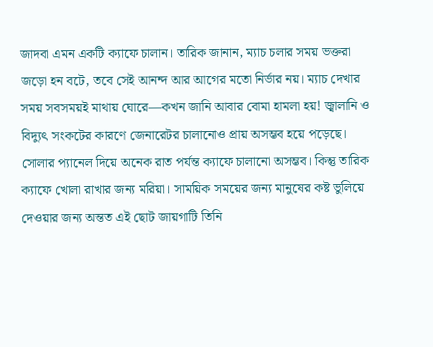জাদবা এমন একটি ক্যাফে চালান। তারিক জানান, ম্যাচ চলার সময় ভক্তরা জড়ো হন বটে, তবে সেই আনন্দ আর আগের মতো নির্ভার নয়। ম্যাচ দেখার সময় সবসময়ই মাথায় ঘোরে—কখন জানি আবার বোমা হামলা হয়! জ্বালানি ও বিদ্যুৎ সংকটের কারণে জেনারেটর চালানোও প্রায় অসম্ভব হয়ে পড়েছে। সোলার প্যানেল দিয়ে অনেক রাত পর্যন্ত ক্যাফে চালানো অসম্ভব। কিন্তু তারিক ক্যাফে খোলা রাখার জন্য মরিয়া। সাময়িক সময়ের জন্য মানুষের কষ্ট ভুলিয়ে দেওয়ার জন্য অন্তত এই ছোট জায়গাটি তিনি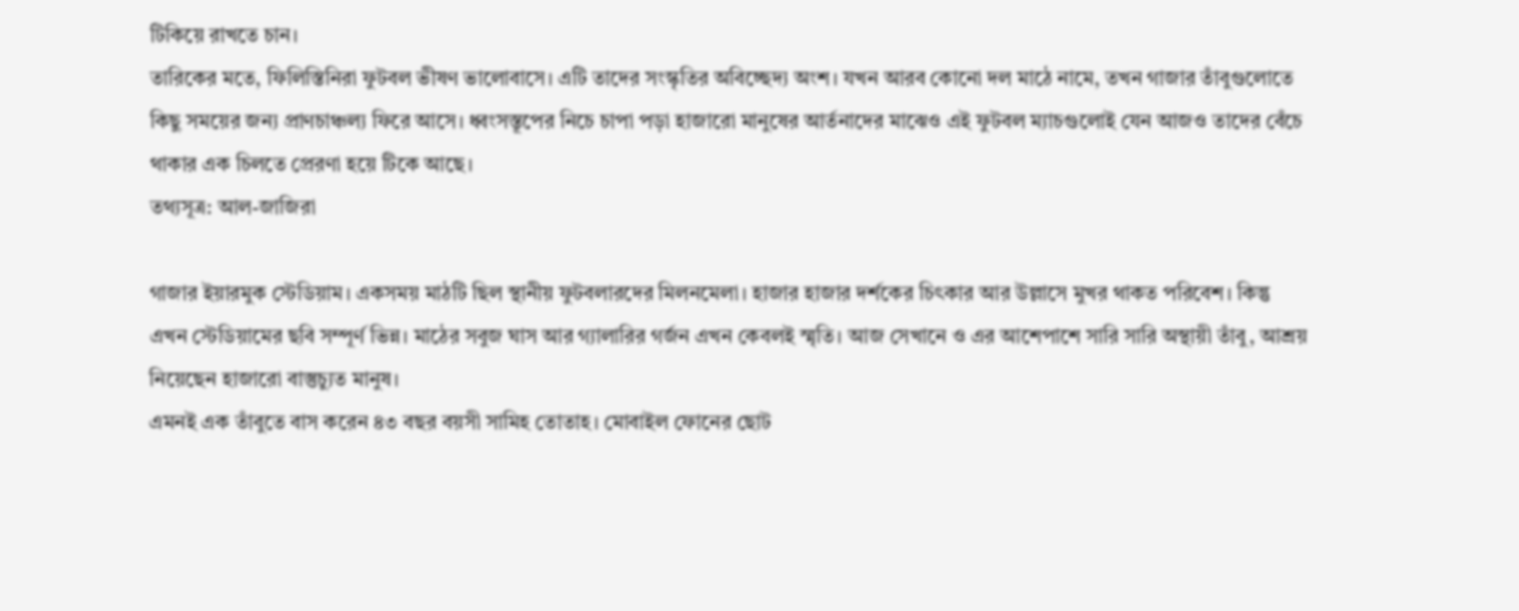টিকিয়ে রাখতে চান।
তারিকের মতে, ফিলিস্তিনিরা ফুটবল ভীষণ ভালোবাসে। এটি তাদের সংস্কৃতির অবিচ্ছেদ্য অংশ। যখন আরব কোনো দল মাঠে নামে, তখন গাজার তাঁবুগুলোতে কিছু সময়ের জন্য প্রাণচাঞ্চল্য ফিরে আসে। ধ্বংসস্তূপের নিচে চাপা পড়া হাজারো মানুষের আর্তনাদের মাঝেও এই ফুটবল ম্যাচগুলোই যেন আজও তাদের বেঁচে থাকার এক চিলতে প্রেরণা হয়ে টিকে আছে।
তথ্যসূত্র: আল-জাজিরা

গাজার ইয়ারমুক স্টেডিয়াম। একসময় মাঠটি ছিল স্থানীয় ফুটবলারদের মিলনমেলা। হাজার হাজার দর্শকের চিৎকার আর উল্লাসে মুখর থাকত পরিবেশ। কিন্তু এখন স্টেডিয়ামের ছবি সম্পূর্ণ ভিন্ন। মাঠের সবুজ ঘাস আর গ্যালারির গর্জন এখন কেবলই স্মৃতি। আজ সেখানে ও এর আশেপাশে সারি সারি অস্থায়ী তাঁবু, আশ্রয় নিয়েছেন হাজারো বাস্তুচ্যুত মানুষ।
এমনই এক তাঁবুতে বাস করেন ৪৩ বছর বয়সী সামিহ তোতাহ। মোবাইল ফোনের ছোট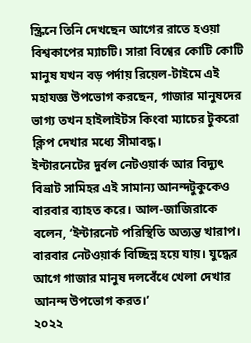স্ক্রিনে তিনি দেখছেন আগের রাতে হওয়া বিশ্বকাপের ম্যাচটি। সারা বিশ্বের কোটি কোটি মানুষ যখন বড় পর্দায় রিয়েল-টাইমে এই মহাযজ্ঞ উপভোগ করছেন, গাজার মানুষদের ভাগ্য তখন হাইলাইটস কিংবা ম্যাচের টুকরো ক্লিপ দেখার মধ্যে সীমাবদ্ধ।
ইন্টারনেটের দুর্বল নেটওয়ার্ক আর বিদ্যুৎ বিভ্রাট সামিহর এই সামান্য আনন্দটুকুকেও বারবার ব্যাহত করে। আল-জাজিরাকে বলেন, ‘ইন্টারনেট পরিস্থিতি অত্যন্ত খারাপ। বারবার নেটওয়ার্ক বিচ্ছিন্ন হয়ে যায়। যুদ্ধের আগে গাজার মানুষ দলবেঁধে খেলা দেখার আনন্দ উপভোগ করত।’
২০২২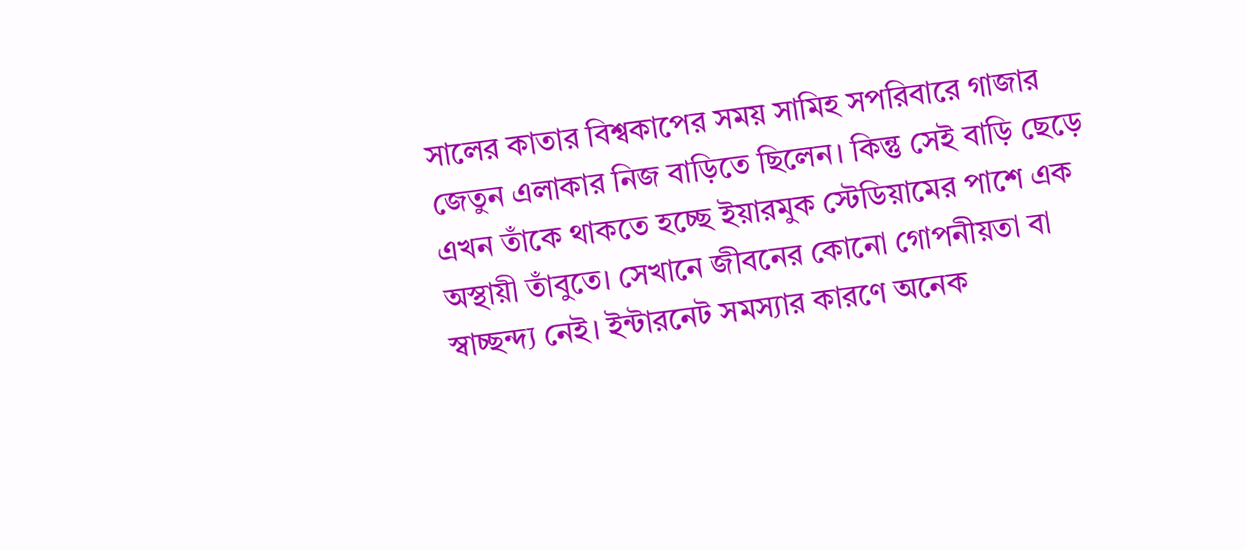সালের কাতার বিশ্বকাপের সময় সামিহ সপরিবারে গাজার জেতুন এলাকার নিজ বাড়িতে ছিলেন। কিন্তু সেই বাড়ি ছেড়ে এখন তাঁকে থাকতে হচ্ছে ইয়ারমুক স্টেডিয়ামের পাশে এক অস্থায়ী তাঁবুতে। সেখানে জীবনের কোনো গোপনীয়তা বা স্বাচ্ছন্দ্য নেই। ইন্টারনেট সমস্যার কারণে অনেক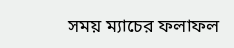সময় ম্যাচের ফলাফল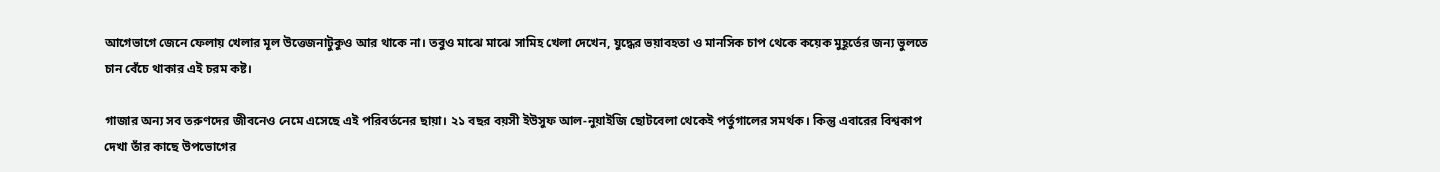আগেভাগে জেনে ফেলায় খেলার মূল উত্তেজনাটুকুও আর থাকে না। তবুও মাঝে মাঝে সামিহ খেলা দেখেন, যুদ্ধের ভয়াবহতা ও মানসিক চাপ থেকে কয়েক মুহূর্তের জন্য ভুলতে চান বেঁচে থাকার এই চরম কষ্ট।

গাজার অন্য সব তরুণদের জীবনেও নেমে এসেছে এই পরিবর্তনের ছায়া। ২১ বছর বয়সী ইউসুফ আল-নুয়াইজি ছোটবেলা থেকেই পর্তুগালের সমর্থক। কিন্তু এবারের বিশ্বকাপ দেখা তাঁর কাছে উপভোগের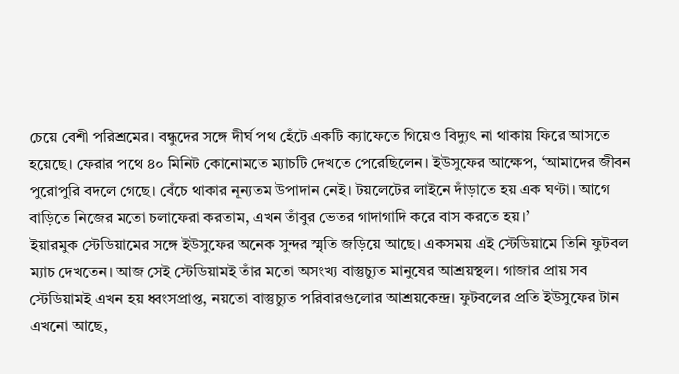চেয়ে বেশী পরিশ্রমের। বন্ধুদের সঙ্গে দীর্ঘ পথ হেঁটে একটি ক্যাফেতে গিয়েও বিদ্যুৎ না থাকায় ফিরে আসতে হয়েছে। ফেরার পথে ৪০ মিনিট কোনোমতে ম্যাচটি দেখতে পেরেছিলেন। ইউসুফের আক্ষেপ, ‘আমাদের জীবন পুরোপুরি বদলে গেছে। বেঁচে থাকার নূন্যতম উপাদান নেই। টয়লেটের লাইনে দাঁড়াতে হয় এক ঘণ্টা। আগে বাড়িতে নিজের মতো চলাফেরা করতাম, এখন তাঁবুর ভেতর গাদাগাদি করে বাস করতে হয়।’
ইয়ারমুক স্টেডিয়ামের সঙ্গে ইউসুফের অনেক সুন্দর স্মৃতি জড়িয়ে আছে। একসময় এই স্টেডিয়ামে তিনি ফুটবল ম্যাচ দেখতেন। আজ সেই স্টেডিয়ামই তাঁর মতো অসংখ্য বাস্তুচ্যুত মানুষের আশ্রয়স্থল। গাজার প্রায় সব স্টেডিয়ামই এখন হয় ধ্বংসপ্রাপ্ত, নয়তো বাস্তুচ্যুত পরিবারগুলোর আশ্রয়কেন্দ্র। ফুটবলের প্রতি ইউসুফের টান এখনো আছে,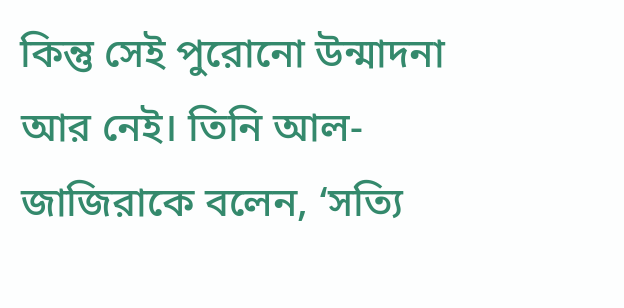কিন্তু সেই পুরোনো উন্মাদনা আর নেই। তিনি আল-জাজিরাকে বলেন, ‘সত্যি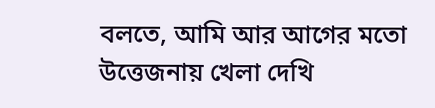বলতে, আমি আর আগের মতো উত্তেজনায় খেলা দেখি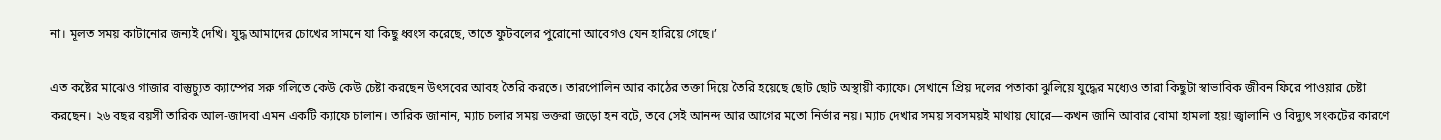না। মূলত সময় কাটানোর জন্যই দেখি। যুদ্ধ আমাদের চোখের সামনে যা কিছু ধ্বংস করেছে, তাতে ফুটবলের পুরোনো আবেগও যেন হারিয়ে গেছে।’

এত কষ্টের মাঝেও গাজার বাস্তুচ্যুত ক্যাম্পের সরু গলিতে কেউ কেউ চেষ্টা করছেন উৎসবের আবহ তৈরি করতে। তারপোলিন আর কাঠের তক্তা দিয়ে তৈরি হয়েছে ছোট ছোট অস্থায়ী ক্যাফে। সেখানে প্রিয় দলের পতাকা ঝুলিয়ে যুদ্ধের মধ্যেও তারা কিছুটা স্বাভাবিক জীবন ফিরে পাওয়ার চেষ্টা করছেন। ২৬ বছর বয়সী তারিক আল-জাদবা এমন একটি ক্যাফে চালান। তারিক জানান, ম্যাচ চলার সময় ভক্তরা জড়ো হন বটে, তবে সেই আনন্দ আর আগের মতো নির্ভার নয়। ম্যাচ দেখার সময় সবসময়ই মাথায় ঘোরে—কখন জানি আবার বোমা হামলা হয়! জ্বালানি ও বিদ্যুৎ সংকটের কারণে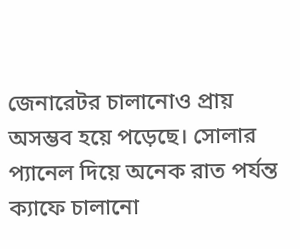জেনারেটর চালানোও প্রায় অসম্ভব হয়ে পড়েছে। সোলার প্যানেল দিয়ে অনেক রাত পর্যন্ত ক্যাফে চালানো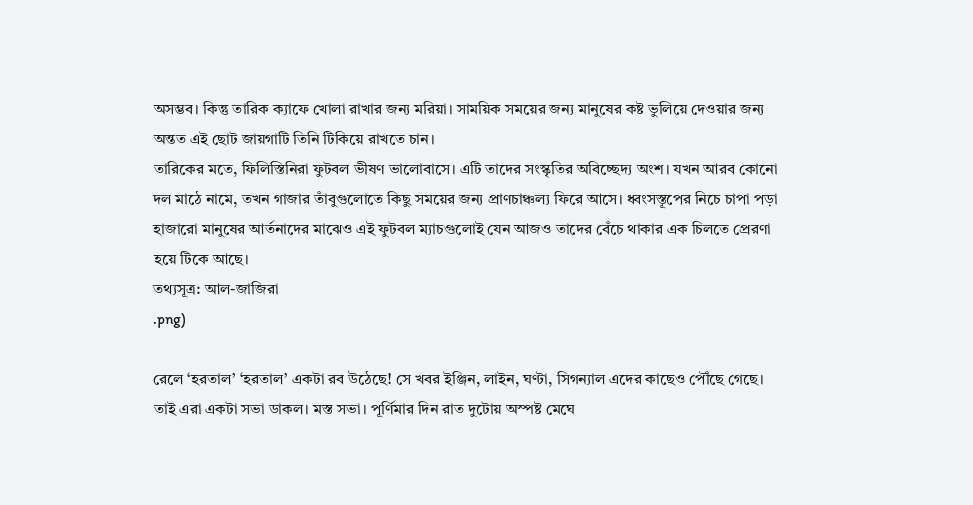অসম্ভব। কিন্তু তারিক ক্যাফে খোলা রাখার জন্য মরিয়া। সাময়িক সময়ের জন্য মানুষের কষ্ট ভুলিয়ে দেওয়ার জন্য অন্তত এই ছোট জায়গাটি তিনি টিকিয়ে রাখতে চান।
তারিকের মতে, ফিলিস্তিনিরা ফুটবল ভীষণ ভালোবাসে। এটি তাদের সংস্কৃতির অবিচ্ছেদ্য অংশ। যখন আরব কোনো দল মাঠে নামে, তখন গাজার তাঁবুগুলোতে কিছু সময়ের জন্য প্রাণচাঞ্চল্য ফিরে আসে। ধ্বংসস্তূপের নিচে চাপা পড়া হাজারো মানুষের আর্তনাদের মাঝেও এই ফুটবল ম্যাচগুলোই যেন আজও তাদের বেঁচে থাকার এক চিলতে প্রেরণা হয়ে টিকে আছে।
তথ্যসূত্র: আল-জাজিরা
.png)

রেলে ‘হরতাল’ ‘হরতাল’ একটা রব উঠেছে! সে খবর ইঞ্জিন, লাইন, ঘণ্টা, সিগন্যাল এদের কাছেও পৌঁছে গেছে। তাই এরা একটা সভা ডাকল। মস্ত সভা। পূর্ণিমার দিন রাত দুটোয় অস্পষ্ট মেঘে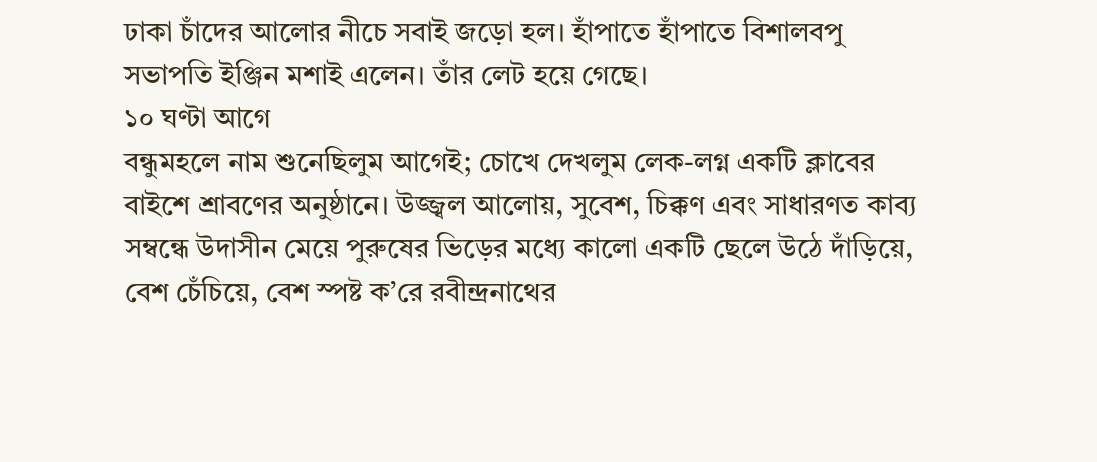ঢাকা চাঁদের আলোর নীচে সবাই জড়ো হল। হাঁপাতে হাঁপাতে বিশালবপু সভাপতি ইঞ্জিন মশাই এলেন। তাঁর লেট হয়ে গেছে।
১০ ঘণ্টা আগে
বন্ধুমহলে নাম শুনেছিলুম আগেই; চোখে দেখলুম লেক-লগ্ন একটি ক্লাবের বাইশে শ্রাবণের অনুষ্ঠানে। উজ্জ্বল আলোয়, সুবেশ, চিক্কণ এবং সাধারণত কাব্য সম্বন্ধে উদাসীন মেয়ে পুরুষের ভিড়ের মধ্যে কালো একটি ছেলে উঠে দাঁড়িয়ে, বেশ চেঁচিয়ে, বেশ স্পষ্ট ক’রে রবীন্দ্রনাথের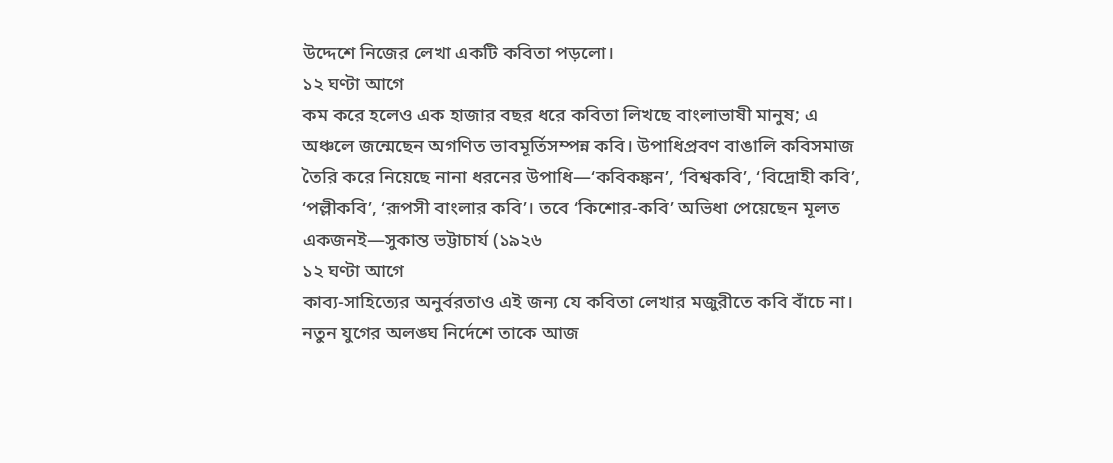উদ্দেশে নিজের লেখা একটি কবিতা পড়লো।
১২ ঘণ্টা আগে
কম করে হলেও এক হাজার বছর ধরে কবিতা লিখছে বাংলাভাষী মানুষ; এ অঞ্চলে জন্মেছেন অগণিত ভাবমূর্তিসম্পন্ন কবি। উপাধিপ্রবণ বাঙালি কবিসমাজ তৈরি করে নিয়েছে নানা ধরনের উপাধি—‘কবিকঙ্কন’, ‘বিশ্বকবি’, ‘বিদ্রোহী কবি’, ‘পল্লীকবি’, ‘রূপসী বাংলার কবি’। তবে ‘কিশোর-কবি’ অভিধা পেয়েছেন মূলত একজনই—সুকান্ত ভট্টাচার্য (১৯২৬
১২ ঘণ্টা আগে
কাব্য-সাহিত্যের অনুর্বরতাও এই জন্য যে কবিতা লেখার মজুরীতে কবি বাঁচে না। নতুন যুগের অলঙ্ঘ নির্দেশে তাকে আজ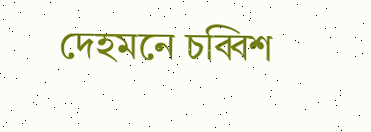দেহমনে চব্বিশ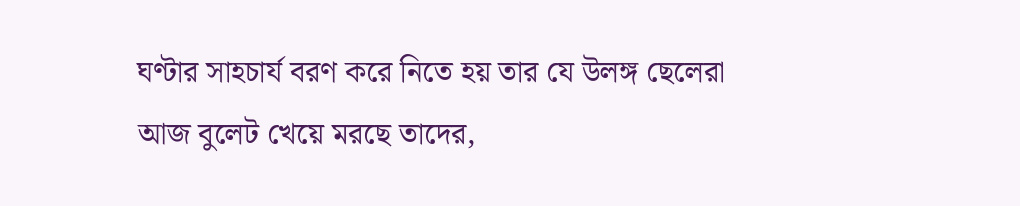ঘণ্টার সাহচার্য বরণ করে নিতে হয় তার যে উলঙ্গ ছেলেরা আজ বুলেট খেয়ে মরছে তাদের,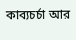কাব্যচর্চা আর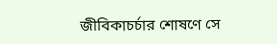জীবিকাচর্চার শোষণে সে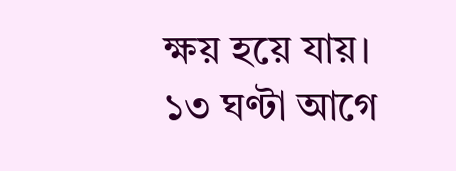ক্ষয় হয়ে যায়।
১৩ ঘণ্টা আগে